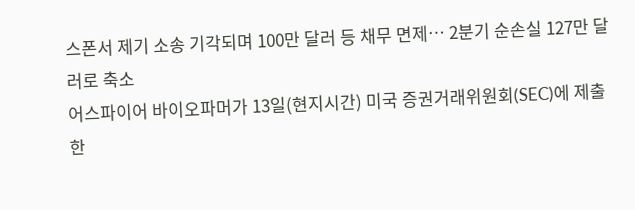스폰서 제기 소송 기각되며 100만 달러 등 채무 면제… 2분기 순손실 127만 달러로 축소
어스파이어 바이오파머가 13일(현지시간) 미국 증권거래위원회(SEC)에 제출한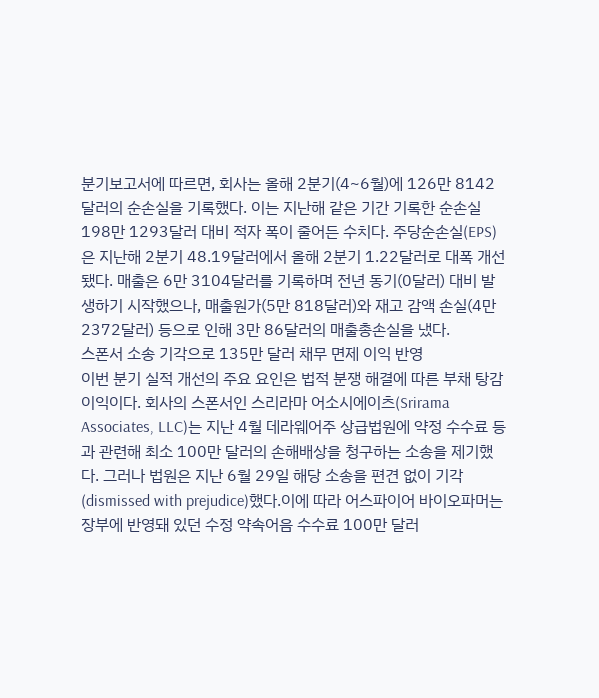분기보고서에 따르면, 회사는 올해 2분기(4~6월)에 126만 8142달러의 순손실을 기록했다. 이는 지난해 같은 기간 기록한 순손실 198만 1293달러 대비 적자 폭이 줄어든 수치다. 주당순손실(EPS)은 지난해 2분기 48.19달러에서 올해 2분기 1.22달러로 대폭 개선됐다. 매출은 6만 3104달러를 기록하며 전년 동기(0달러) 대비 발생하기 시작했으나, 매출원가(5만 818달러)와 재고 감액 손실(4만 2372달러) 등으로 인해 3만 86달러의 매출총손실을 냈다.
스폰서 소송 기각으로 135만 달러 채무 면제 이익 반영
이번 분기 실적 개선의 주요 요인은 법적 분쟁 해결에 따른 부채 탕감 이익이다. 회사의 스폰서인 스리라마 어소시에이츠(Srirama Associates, LLC)는 지난 4월 데라웨어주 상급법원에 약정 수수료 등과 관련해 최소 100만 달러의 손해배상을 청구하는 소송을 제기했다. 그러나 법원은 지난 6월 29일 해당 소송을 편견 없이 기각(dismissed with prejudice)했다.이에 따라 어스파이어 바이오파머는 장부에 반영돼 있던 수정 약속어음 수수료 100만 달러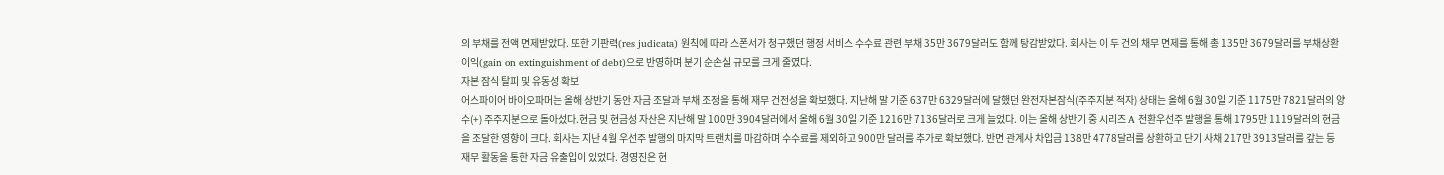의 부채를 전액 면제받았다. 또한 기판력(res judicata) 원칙에 따라 스폰서가 청구했던 행정 서비스 수수료 관련 부채 35만 3679달러도 함께 탕감받았다. 회사는 이 두 건의 채무 면제를 통해 총 135만 3679달러를 부채상환이익(gain on extinguishment of debt)으로 반영하며 분기 순손실 규모를 크게 줄였다.
자본 잠식 탈피 및 유동성 확보
어스파이어 바이오파머는 올해 상반기 동안 자금 조달과 부채 조정을 통해 재무 건전성을 확보했다. 지난해 말 기준 637만 6329달러에 달했던 완전자본잠식(주주지분 적자) 상태는 올해 6월 30일 기준 1175만 7821달러의 양수(+) 주주지분으로 돌아섰다.현금 및 현금성 자산은 지난해 말 100만 3904달러에서 올해 6월 30일 기준 1216만 7136달러로 크게 늘었다. 이는 올해 상반기 중 시리즈 A 전환우선주 발행을 통해 1795만 1119달러의 현금을 조달한 영향이 크다. 회사는 지난 4월 우선주 발행의 마지막 트랜치를 마감하며 수수료를 제외하고 900만 달러를 추가로 확보했다. 반면 관계사 차입금 138만 4778달러를 상환하고 단기 사채 217만 3913달러를 갚는 등 재무 활동을 통한 자금 유출입이 있었다. 경영진은 현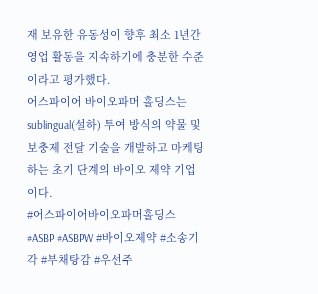재 보유한 유동성이 향후 최소 1년간 영업 활동을 지속하기에 충분한 수준이라고 평가했다.
어스파이어 바이오파머 홀딩스는 sublingual(설하) 투여 방식의 약물 및 보충제 전달 기술을 개발하고 마케팅하는 초기 단계의 바이오 제약 기업이다.
#어스파이어바이오파머홀딩스 #ASBP #ASBPW #바이오제약 #소송기각 #부채탕감 #우선주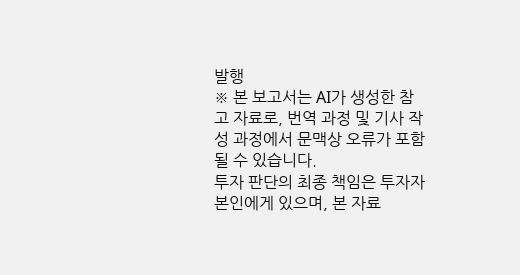발행
※ 본 보고서는 AI가 생성한 참고 자료로, 번역 과정 및 기사 작성 과정에서 문맥상 오류가 포함될 수 있습니다.
투자 판단의 최종 책임은 투자자 본인에게 있으며, 본 자료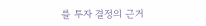를 투자 결정의 근거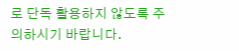로 단독 활용하지 않도록 주의하시기 바랍니다.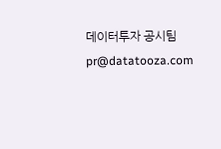데이터투자 공시팀 pr@datatooza.com